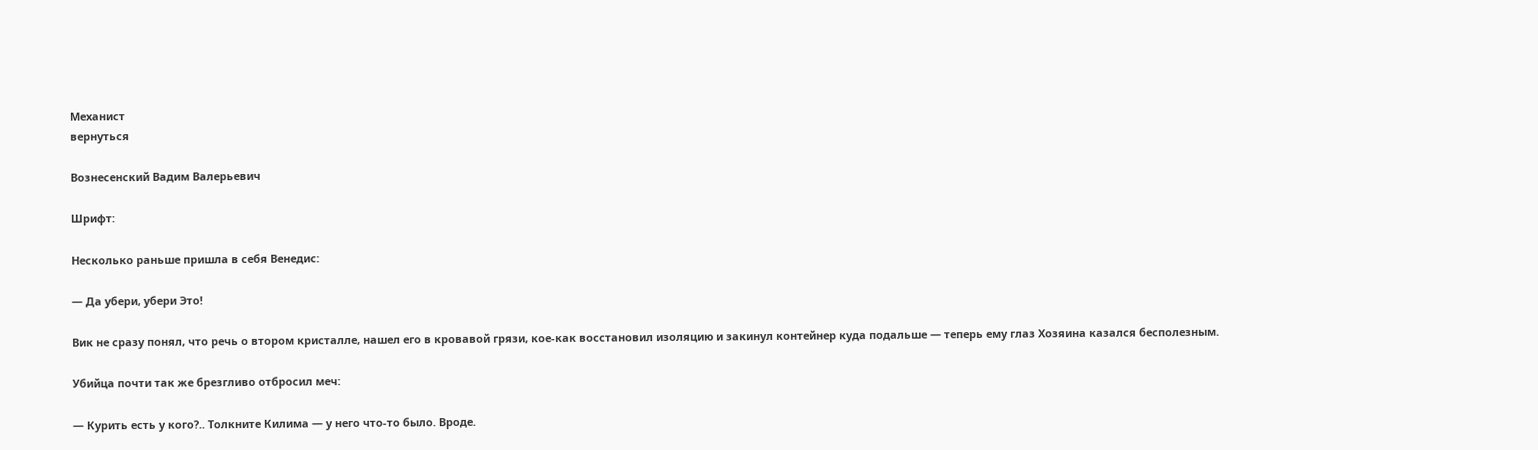Механист
вернуться

Вознесенский Вадим Валерьевич

Шрифт:

Несколько раньше пришла в себя Венедис:

— Да убери, убери Это!

Вик не сразу понял, что речь о втором кристалле, нашел его в кровавой грязи, кое-как восстановил изоляцию и закинул контейнер куда подальше — теперь ему глаз Хозяина казался бесполезным.

Убийца почти так же брезгливо отбросил меч:

— Курить есть у кого?.. Толкните Килима — у него что-то было. Вроде.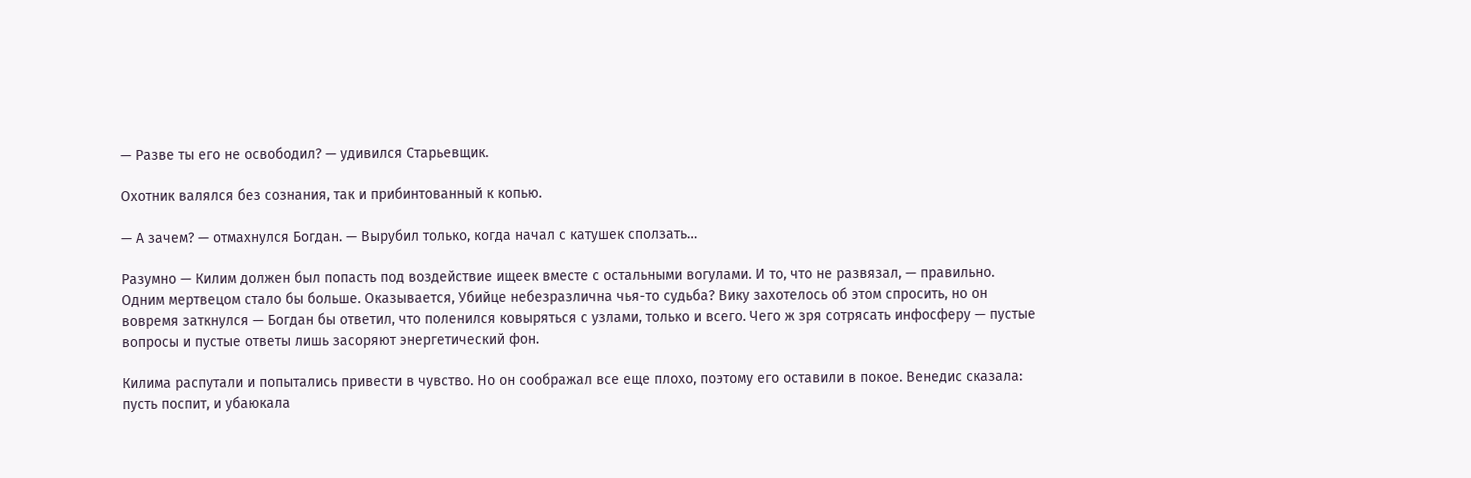— Разве ты его не освободил? — удивился Старьевщик.

Охотник валялся без сознания, так и прибинтованный к копью.

— А зачем? — отмахнулся Богдан. — Вырубил только, когда начал с катушек сползать…

Разумно — Килим должен был попасть под воздействие ищеек вместе с остальными вогулами. И то, что не развязал, — правильно. Одним мертвецом стало бы больше. Оказывается, Убийце небезразлична чья-то судьба? Вику захотелось об этом спросить, но он вовремя заткнулся — Богдан бы ответил, что поленился ковыряться с узлами, только и всего. Чего ж зря сотрясать инфосферу — пустые вопросы и пустые ответы лишь засоряют энергетический фон.

Килима распутали и попытались привести в чувство. Но он соображал все еще плохо, поэтому его оставили в покое. Венедис сказала: пусть поспит, и убаюкала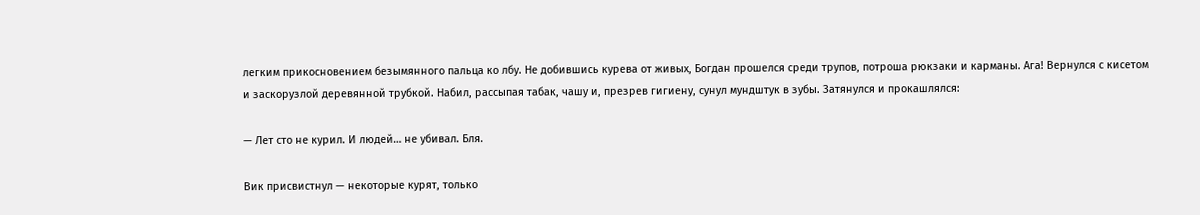легким прикосновением безымянного пальца ко лбу. Не добившись курева от живых, Богдан прошелся среди трупов, потроша рюкзаки и карманы. Ага! Вернулся с кисетом и заскорузлой деревянной трубкой. Набил, рассыпая табак, чашу и, презрев гигиену, сунул мундштук в зубы. Затянулся и прокашлялся:

— Лет сто не курил. И людей… не убивал. Бля.

Вик присвистнул — некоторые курят, только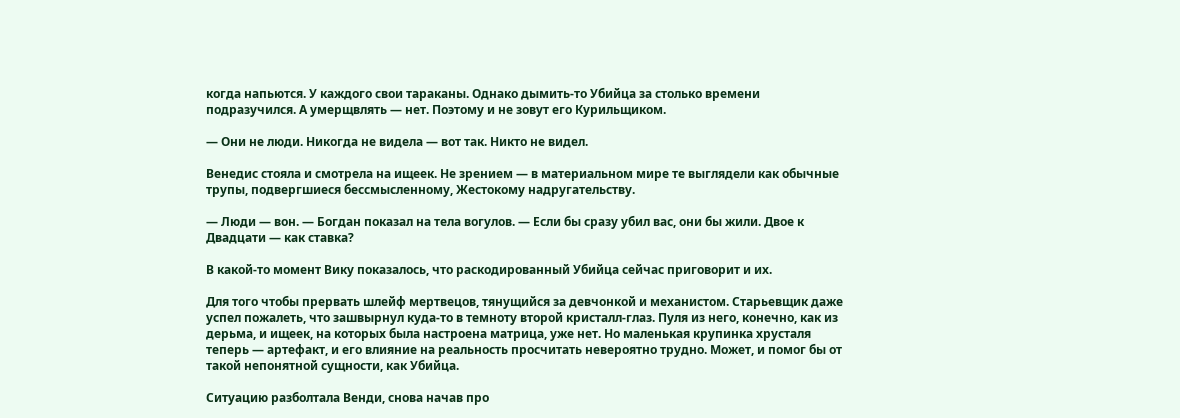когда напьются. У каждого свои тараканы. Однако дымить-то Убийца за столько времени подразучился. А умерщвлять — нет. Поэтому и не зовут его Курильщиком.

— Они не люди. Никогда не видела — вот так. Никто не видел.

Венедис стояла и смотрела на ищеек. Не зрением — в материальном мире те выглядели как обычные трупы, подвергшиеся бессмысленному, Жестокому надругательству.

— Люди — вон. — Богдан показал на тела вогулов. — Если бы сразу убил вас, они бы жили. Двое к Двадцати — как ставка?

В какой-то момент Вику показалось, что раскодированный Убийца сейчас приговорит и их.

Для того чтобы прервать шлейф мертвецов, тянущийся за девчонкой и механистом. Старьевщик даже успел пожалеть, что зашвырнул куда-то в темноту второй кристалл-глаз. Пуля из него, конечно, как из дерьма, и ищеек, на которых была настроена матрица, уже нет. Но маленькая крупинка хрусталя теперь — артефакт, и его влияние на реальность просчитать невероятно трудно. Может, и помог бы от такой непонятной сущности, как Убийца.

Ситуацию разболтала Венди, снова начав про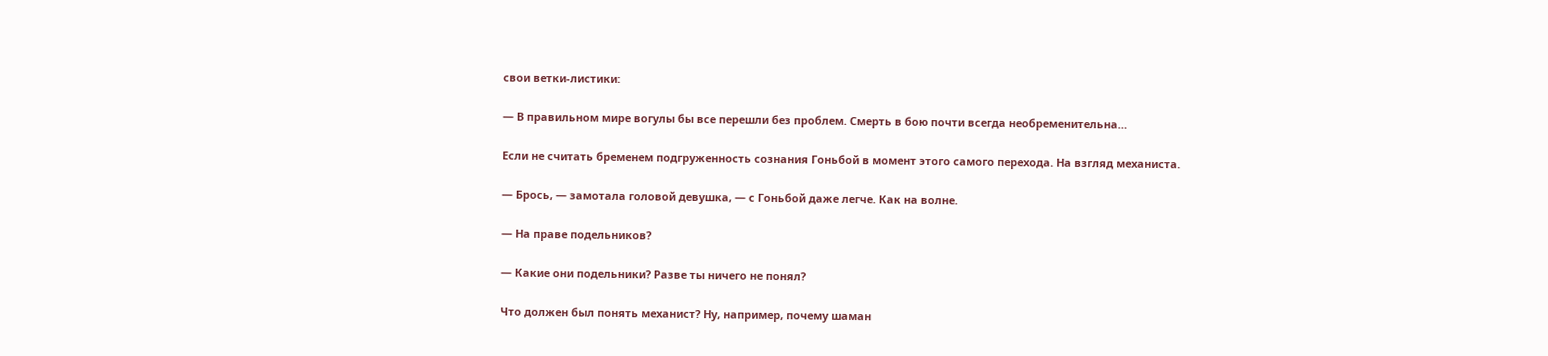свои ветки-листики:

— В правильном мире вогулы бы все перешли без проблем. Смерть в бою почти всегда необременительна…

Если не считать бременем подгруженность сознания Гоньбой в момент этого самого перехода. На взгляд механиста.

— Брось, — замотала головой девушка, — с Гоньбой даже легче. Как на волне.

— На праве подельников?

— Какие они подельники? Разве ты ничего не понял?

Что должен был понять механист? Ну, например, почему шаман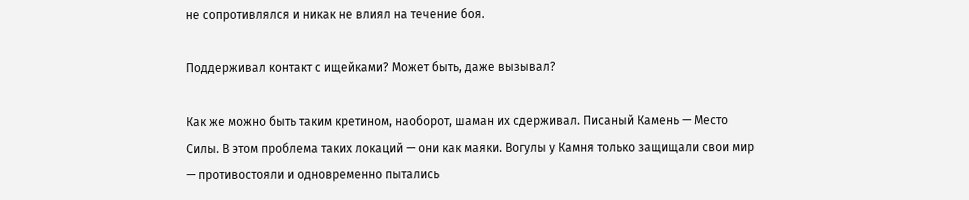не сопротивлялся и никак не влиял на течение боя.

Поддерживал контакт с ищейками? Может быть, даже вызывал?

Как же можно быть таким кретином, наоборот, шаман их сдерживал. Писаный Камень — Место Силы. В этом проблема таких локаций — они как маяки. Вогулы у Камня только защищали свои мир — противостояли и одновременно пытались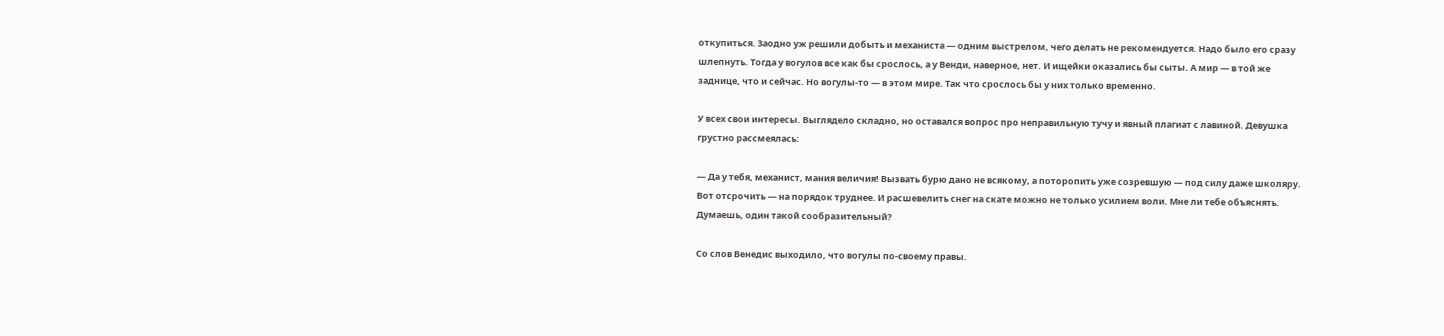откупиться. Заодно уж решили добыть и механиста — одним выстрелом, чего делать не рекомендуется. Надо было его сразу шлепнуть. Тогда у вогулов все как бы срослось, а у Венди, наверное, нет. И ищейки оказались бы сыты. А мир — в той же заднице, что и сейчас. Но вогулы-то — в этом мире. Так что срослось бы у них только временно.

У всех свои интересы. Выглядело складно, но оставался вопрос про неправильную тучу и явный плагиат с лавиной. Девушка грустно рассмеялась:

— Да у тебя, механист, мания величия! Вызвать бурю дано не всякому, а поторопить уже созревшую — под силу даже школяру. Вот отсрочить — на порядок труднее. И расшевелить снег на скате можно не только усилием воли. Мне ли тебе объяснять. Думаешь, один такой сообразительный?

Со слов Венедис выходило, что вогулы по-своему правы.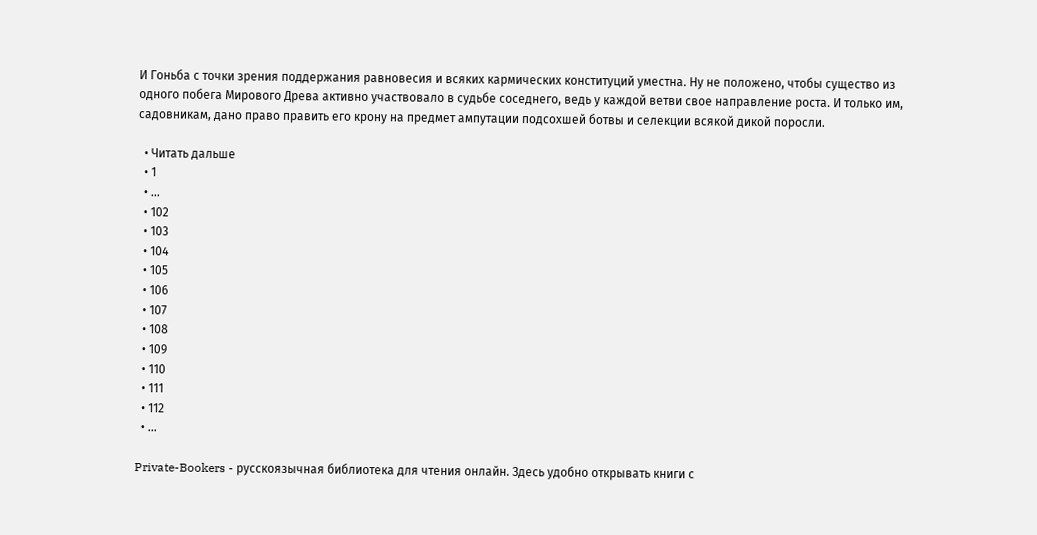И Гоньба с точки зрения поддержания равновесия и всяких кармических конституций уместна. Ну не положено, чтобы существо из одного побега Мирового Древа активно участвовало в судьбе соседнего, ведь у каждой ветви свое направление роста. И только им, садовникам, дано право править его крону на предмет ампутации подсохшей ботвы и селекции всякой дикой поросли.

  • Читать дальше
  • 1
  • ...
  • 102
  • 103
  • 104
  • 105
  • 106
  • 107
  • 108
  • 109
  • 110
  • 111
  • 112
  • ...

Private-Bookers - русскоязычная библиотека для чтения онлайн. Здесь удобно открывать книги с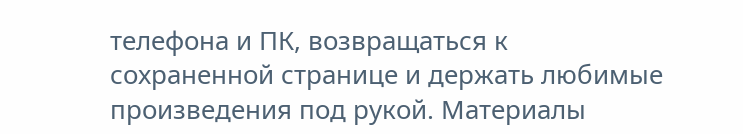телефона и ПК, возвращаться к сохраненной странице и держать любимые произведения под рукой. Материалы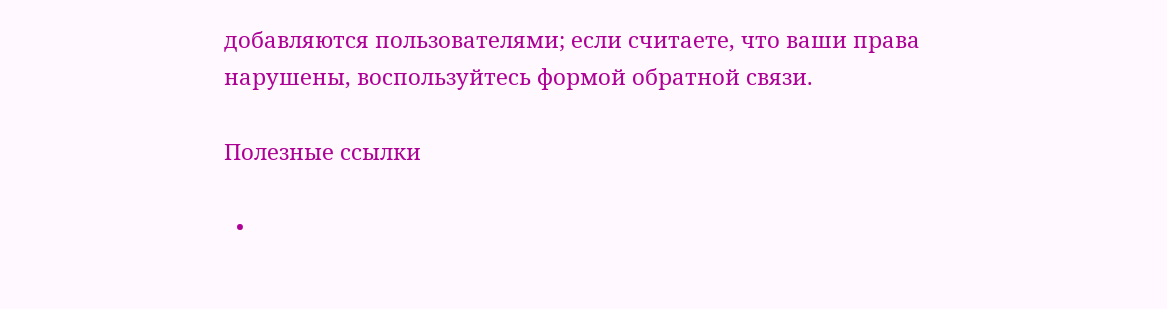добавляются пользователями; если считаете, что ваши права нарушены, воспользуйтесь формой обратной связи.

Полезные ссылки

  •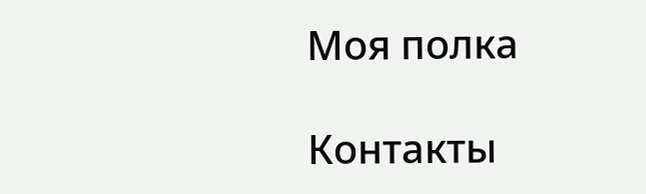Моя полка

Контакты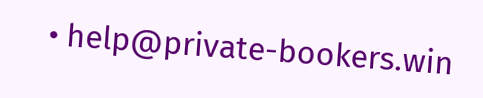• help@private-bookers.win